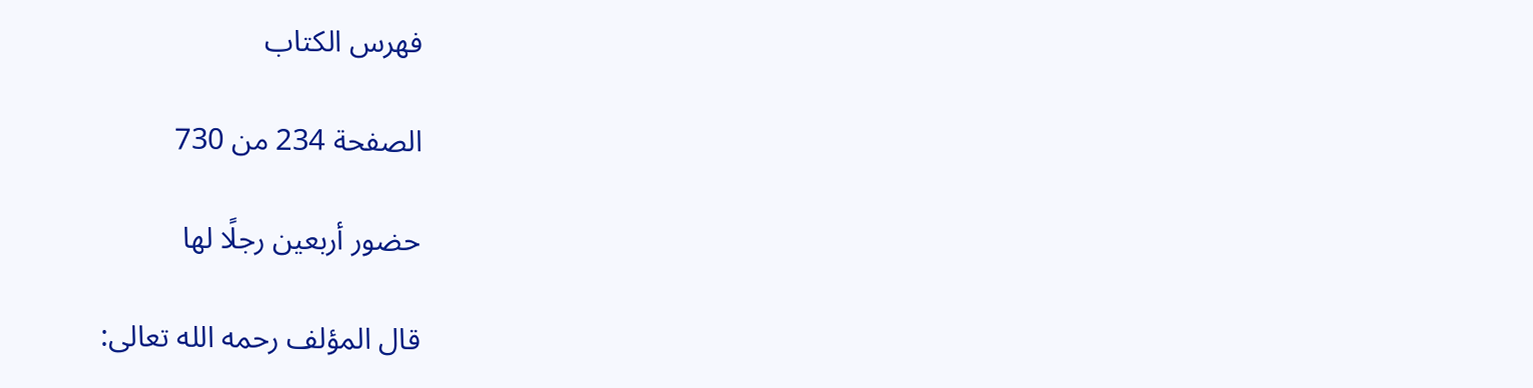فهرس الكتاب

الصفحة 234 من 730

حضور أربعين رجلًا لها

قال المؤلف رحمه الله تعالى: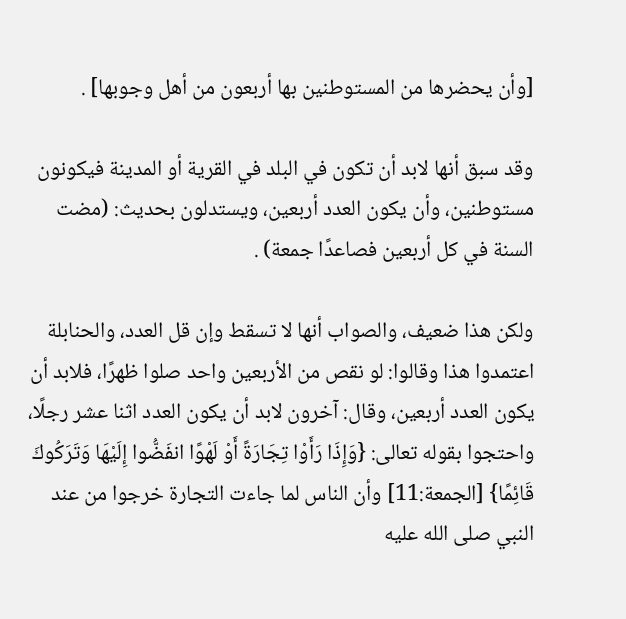[وأن يحضرها من المستوطنين بها أربعون من أهل وجوبها] .

وقد سبق أنها لابد أن تكون في البلد في القرية أو المدينة فيكونون مستوطنين، وأن يكون العدد أربعين، ويستدلون بحديث: (مضت السنة في كل أربعين فصاعدًا جمعة) .

ولكن هذا ضعيف، والصواب أنها لا تسقط وإن قل العدد، والحنابلة اعتمدوا هذا وقالوا: لو نقص من الأربعين واحد صلوا ظهرًا، فلابد أن يكون العدد أربعين، وقال: آخرون لابد أن يكون العدد اثنا عشر رجلًا، واحتجوا بقوله تعالى: {وَإِذَا رَأَوْا تِجَارَةً أَوْ لَهْوًا انفَضُّوا إِلَيْهَا وَتَرَكُوكَ قَائِمًا} [الجمعة:11] وأن الناس لما جاءت التجارة خرجوا من عند النبي صلى الله عليه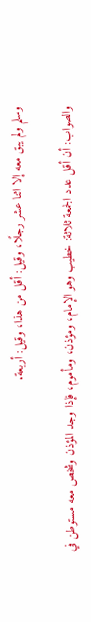وسلم ولم يبق معه إلا اثنا عشر رجلًا، وقيل: أقل من هذا، وقيل: أربعة.

والصواب: أن أقل عدد الجمعة ثلاثة: خطيب وهو الإمام، ومؤذن، ومأموم، فإذا وجد المؤذن وشخص معه مستوطن في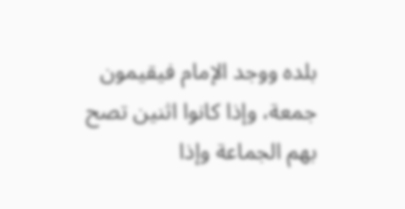بلده ووجد الإمام فيقيمون جمعة، وإذا كانوا اثنين تصح بهم الجماعة وإذا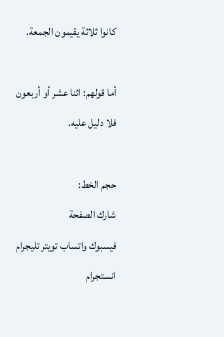كانوا ثلاثة يقيمون الجمعة.

أما قولهم: اثنا عشر أو أربعون فلا دليل عليه.

حجم الخط:
شارك الصفحة
فيسبوك واتساب تويتر تليجرام انستجرام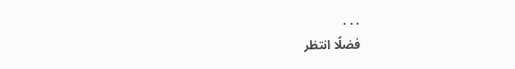. . .
فضلًا انتظر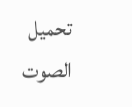تحميل الصوت